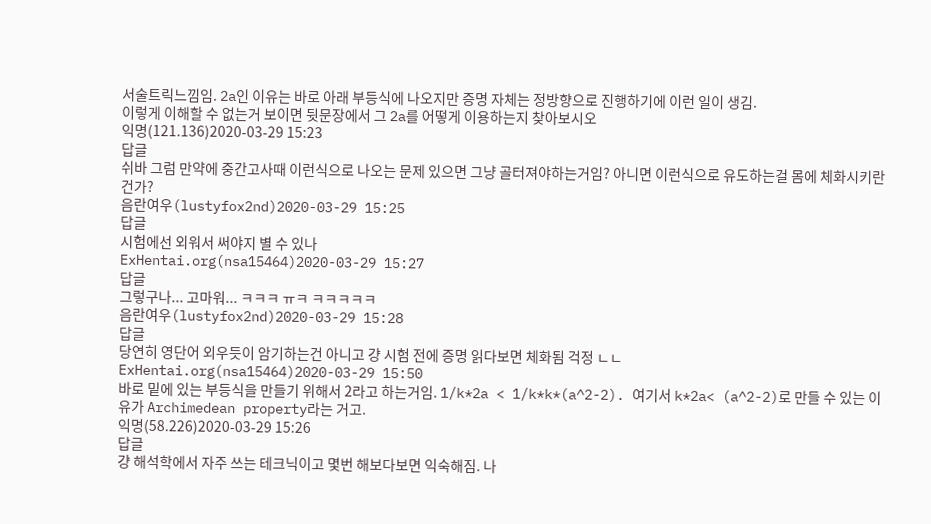서술트릭느낌임. 2a인 이유는 바로 아래 부등식에 나오지만 증명 자체는 정방향으로 진행하기에 이런 일이 생김.
이렇게 이해할 수 없는거 보이면 뒷문장에서 그 2a를 어떻게 이용하는지 찾아보시오
익명(121.136)2020-03-29 15:23
답글
쉬바 그럼 만약에 중간고사때 이런식으로 나오는 문제 있으면 그냥 골터져야하는거임? 아니면 이런식으로 유도하는걸 몸에 체화시키란건가?
음란여우(lustyfox2nd)2020-03-29 15:25
답글
시험에선 외워서 써야지 별 수 있나
ExHentai.org(nsa15464)2020-03-29 15:27
답글
그렇구나... 고마워... ㅋㅋㅋ ㅠㅋ ㅋㅋㅋㅋㅋ
음란여우(lustyfox2nd)2020-03-29 15:28
답글
당연히 영단어 외우듯이 암기하는건 아니고 걍 시험 전에 증명 읽다보면 체화됨 걱정 ㄴㄴ
ExHentai.org(nsa15464)2020-03-29 15:50
바로 밑에 있는 부등식을 만들기 위해서 2라고 하는거임. 1/k*2a < 1/k*k*(a^2-2). 여기서 k*2a< (a^2-2)로 만들 수 있는 이유가 Archimedean property라는 거고.
익명(58.226)2020-03-29 15:26
답글
걍 해석학에서 자주 쓰는 테크닉이고 몇번 해보다보면 익숙해짐. 나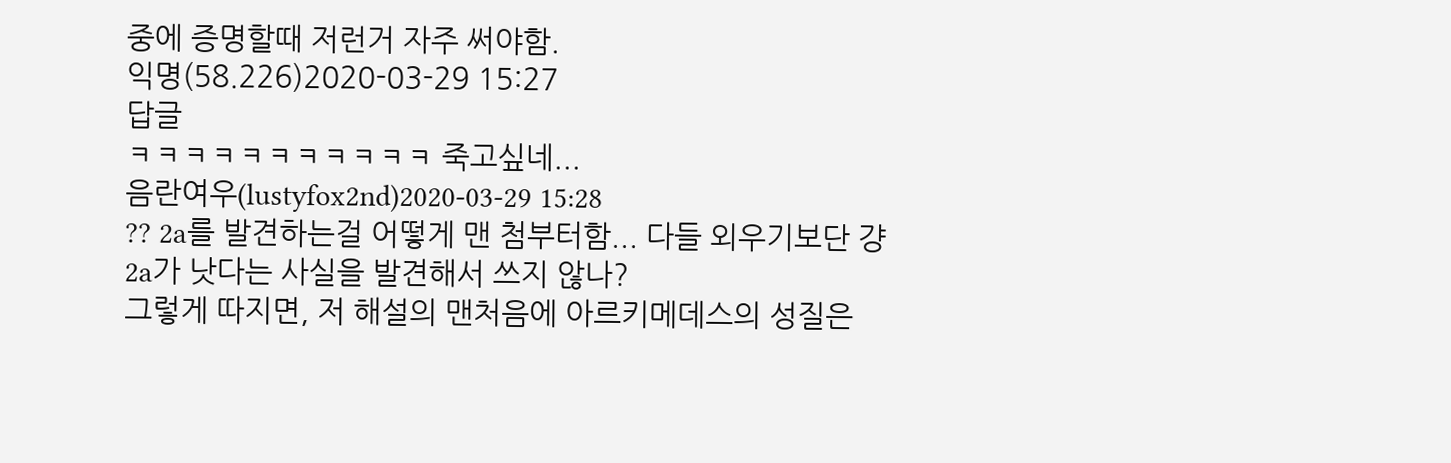중에 증명할때 저런거 자주 써야함.
익명(58.226)2020-03-29 15:27
답글
ㅋㅋㅋㅋㅋㅋㅋㅋㅋㅋㅋ 죽고싶네...
음란여우(lustyfox2nd)2020-03-29 15:28
?? 2a를 발견하는걸 어떻게 맨 첨부터함... 다들 외우기보단 걍 2a가 낫다는 사실을 발견해서 쓰지 않나?
그렇게 따지면, 저 해설의 맨처음에 아르키메데스의 성질은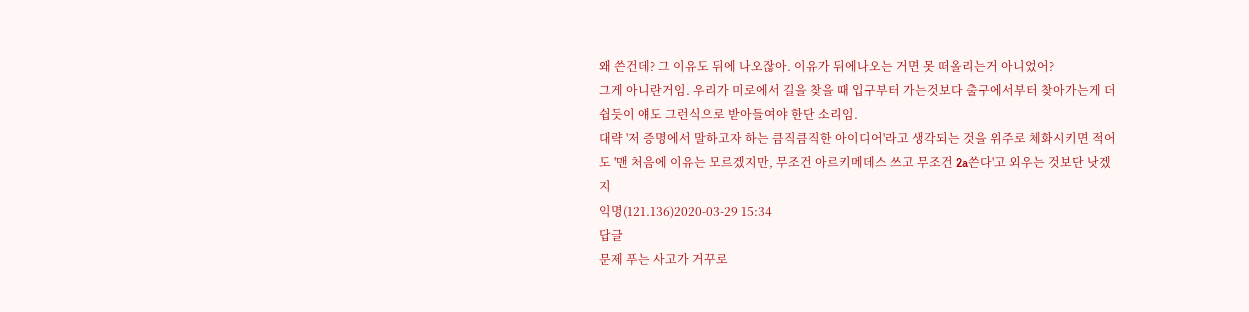왜 쓴건데? 그 이유도 뒤에 나오잖아. 이유가 뒤에나오는 거면 못 떠올리는거 아니었어?
그게 아니란거임. 우리가 미로에서 길을 찾을 때 입구부터 가는것보다 출구에서부터 찾아가는게 더 쉽듯이 얘도 그런식으로 받아들여야 한단 소리임.
대략 '저 증명에서 말하고자 하는 큼직큼직한 아이디어'라고 생각되는 것을 위주로 체화시키면 적어도 '맨 처음에 이유는 모르겠지만, 무조건 아르키메데스 쓰고 무조건 2a쓴다'고 외우는 것보단 낫겠지
익명(121.136)2020-03-29 15:34
답글
문제 푸는 사고가 거꾸로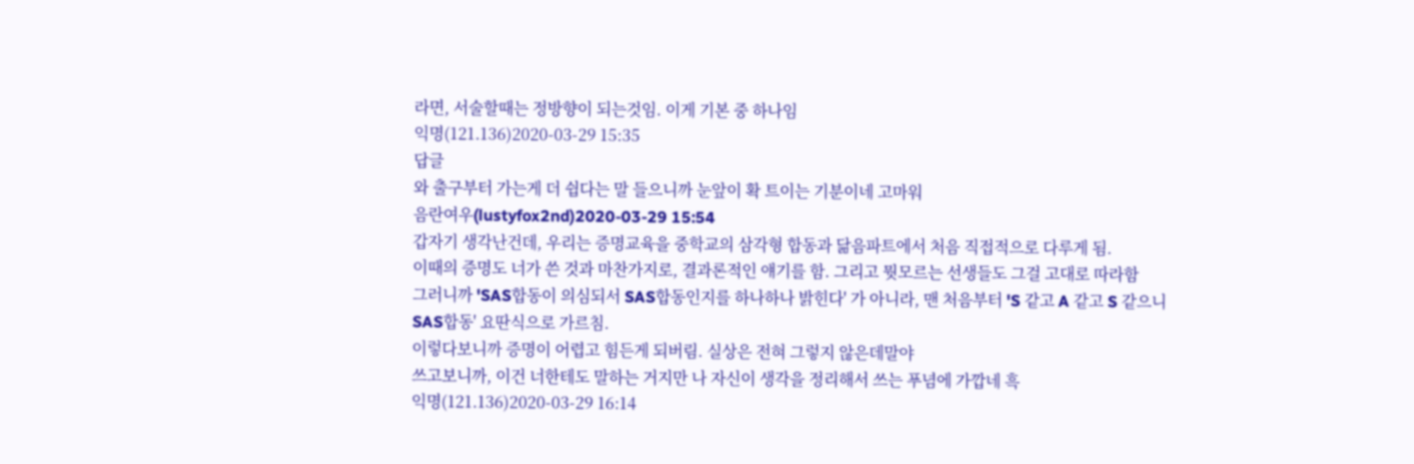라면, 서술할때는 정방향이 되는것임. 이게 기본 중 하나임
익명(121.136)2020-03-29 15:35
답글
와 출구부터 가는게 더 쉽다는 말 들으니까 눈앞이 확 트이는 기분이네 고마워
음란여우(lustyfox2nd)2020-03-29 15:54
갑자기 생각난건데, 우리는 증명교육을 중학교의 삼각형 합동과 닮음파트에서 처음 직접적으로 다루게 됨.
이때의 증명도 너가 쓴 것과 마찬가지로, 결과론적인 얘기를 함. 그리고 뭣모르는 선생들도 그걸 고대로 따라함
그러니까 'SAS합동이 의심되서 SAS합동인지를 하나하나 밝힌다' 가 아니라, 맨 처음부터 'S 같고 A 같고 S 같으니 SAS합동' 요딴식으로 가르침.
이렇다보니까 증명이 어렵고 힘든게 되버림. 실상은 전혀 그렇지 않은데말야
쓰고보니까, 이건 너한테도 말하는 거지만 나 자신이 생각을 정리해서 쓰는 푸념에 가깝네 흑
익명(121.136)2020-03-29 16:14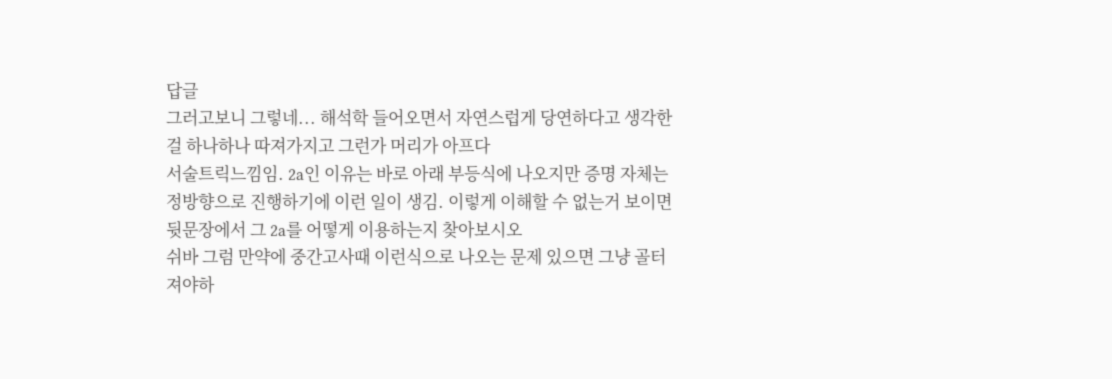답글
그러고보니 그렇네... 해석학 들어오면서 자연스럽게 당연하다고 생각한걸 하나하나 따져가지고 그런가 머리가 아프다
서술트릭느낌임. 2a인 이유는 바로 아래 부등식에 나오지만 증명 자체는 정방향으로 진행하기에 이런 일이 생김. 이렇게 이해할 수 없는거 보이면 뒷문장에서 그 2a를 어떻게 이용하는지 찾아보시오
쉬바 그럼 만약에 중간고사때 이런식으로 나오는 문제 있으면 그냥 골터져야하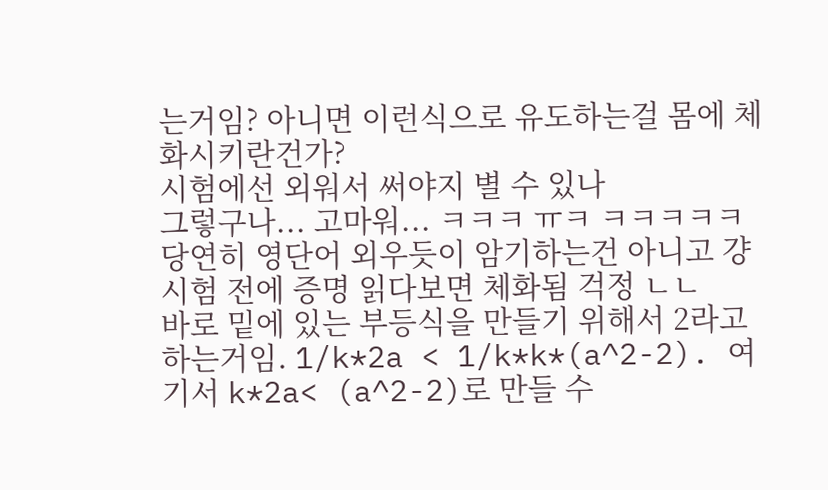는거임? 아니면 이런식으로 유도하는걸 몸에 체화시키란건가?
시험에선 외워서 써야지 별 수 있나
그렇구나... 고마워... ㅋㅋㅋ ㅠㅋ ㅋㅋㅋㅋㅋ
당연히 영단어 외우듯이 암기하는건 아니고 걍 시험 전에 증명 읽다보면 체화됨 걱정 ㄴㄴ
바로 밑에 있는 부등식을 만들기 위해서 2라고 하는거임. 1/k*2a < 1/k*k*(a^2-2). 여기서 k*2a< (a^2-2)로 만들 수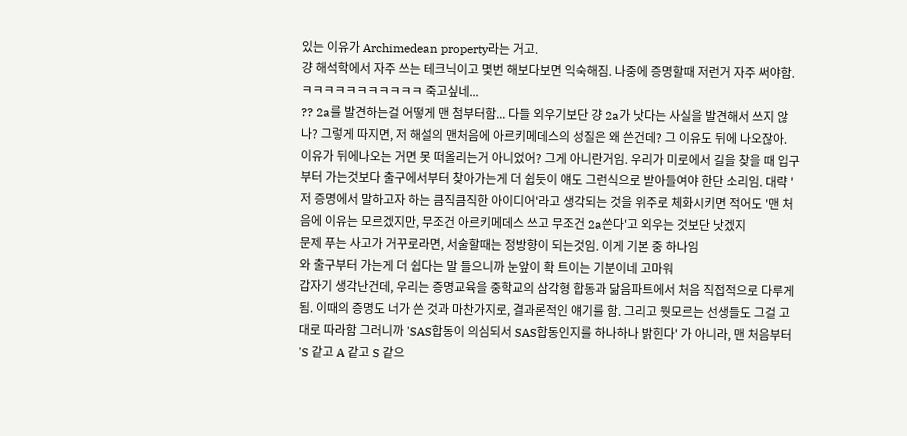있는 이유가 Archimedean property라는 거고.
걍 해석학에서 자주 쓰는 테크닉이고 몇번 해보다보면 익숙해짐. 나중에 증명할때 저런거 자주 써야함.
ㅋㅋㅋㅋㅋㅋㅋㅋㅋㅋㅋ 죽고싶네...
?? 2a를 발견하는걸 어떻게 맨 첨부터함... 다들 외우기보단 걍 2a가 낫다는 사실을 발견해서 쓰지 않나? 그렇게 따지면, 저 해설의 맨처음에 아르키메데스의 성질은 왜 쓴건데? 그 이유도 뒤에 나오잖아. 이유가 뒤에나오는 거면 못 떠올리는거 아니었어? 그게 아니란거임. 우리가 미로에서 길을 찾을 때 입구부터 가는것보다 출구에서부터 찾아가는게 더 쉽듯이 얘도 그런식으로 받아들여야 한단 소리임. 대략 '저 증명에서 말하고자 하는 큼직큼직한 아이디어'라고 생각되는 것을 위주로 체화시키면 적어도 '맨 처음에 이유는 모르겠지만, 무조건 아르키메데스 쓰고 무조건 2a쓴다'고 외우는 것보단 낫겠지
문제 푸는 사고가 거꾸로라면, 서술할때는 정방향이 되는것임. 이게 기본 중 하나임
와 출구부터 가는게 더 쉽다는 말 들으니까 눈앞이 확 트이는 기분이네 고마워
갑자기 생각난건데, 우리는 증명교육을 중학교의 삼각형 합동과 닮음파트에서 처음 직접적으로 다루게 됨. 이때의 증명도 너가 쓴 것과 마찬가지로, 결과론적인 얘기를 함. 그리고 뭣모르는 선생들도 그걸 고대로 따라함 그러니까 'SAS합동이 의심되서 SAS합동인지를 하나하나 밝힌다' 가 아니라, 맨 처음부터 'S 같고 A 같고 S 같으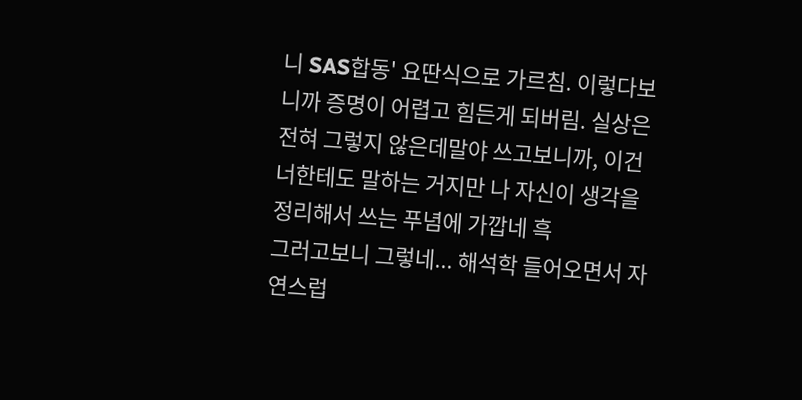니 SAS합동' 요딴식으로 가르침. 이렇다보니까 증명이 어렵고 힘든게 되버림. 실상은 전혀 그렇지 않은데말야 쓰고보니까, 이건 너한테도 말하는 거지만 나 자신이 생각을 정리해서 쓰는 푸념에 가깝네 흑
그러고보니 그렇네... 해석학 들어오면서 자연스럽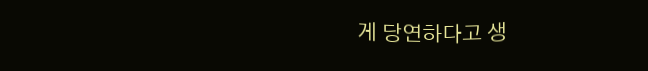게 당연하다고 생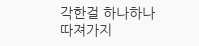각한걸 하나하나 따져가지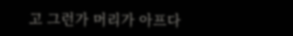고 그런가 머리가 아프다